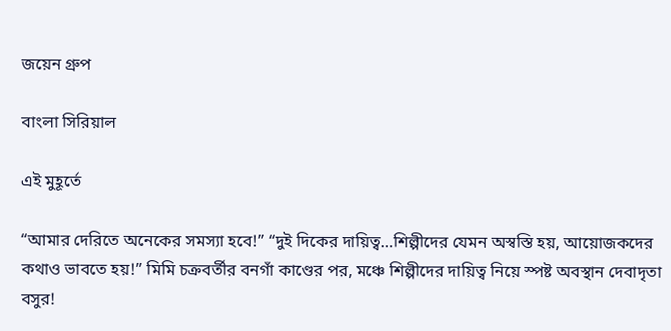জয়েন গ্রুপ

বাংলা সিরিয়াল

এই মুহূর্তে

“আমার দেরিতে অনেকের সমস্যা হবে!” “দুই দিকের দায়িত্ব…শিল্পীদের যেমন অস্বস্তি হয়, আয়োজকদের কথাও ভাবতে হয়!” মিমি চক্রবর্তীর বনগাঁ কাণ্ডের পর, মঞ্চে শিল্পীদের দায়িত্ব নিয়ে স্পষ্ট অবস্থান দেবাদৃতা বসুর!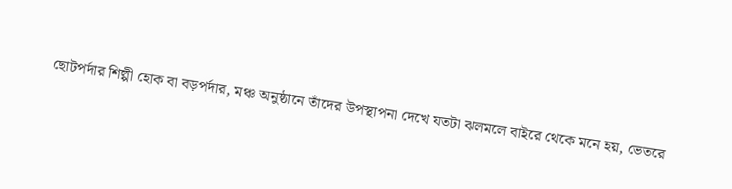ছোটপর্দার শিল্পী হোক বা বড়পর্দার, মঞ্চ অনুষ্ঠানে তাঁদের উপস্থাপনা দেখে যতটা ঝলমলে বাইরে থেকে মনে হয়, ভেতরে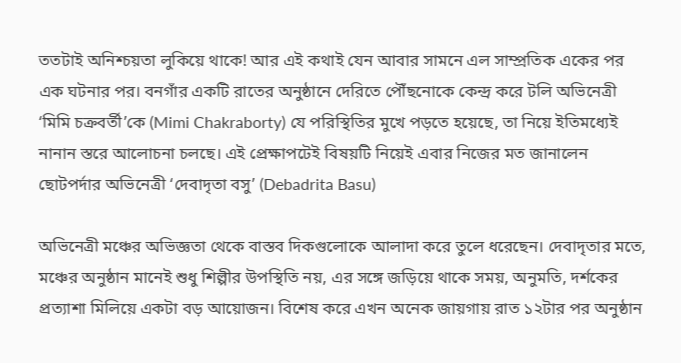ততটাই অনিশ্চয়তা লুকিয়ে থাকে! আর এই কথাই যেন আবার সামনে এল সাম্প্রতিক একের পর এক ঘটনার পর। বনগাঁর একটি রাতের অনুষ্ঠানে দেরিতে পৌঁছনোকে কেন্দ্র করে টলি অভিনেত্রী ‘মিমি চক্রবর্তী’কে (Mimi Chakraborty) যে পরিস্থিতির মুখে পড়তে হয়েছে, তা নিয়ে ইতিমধ্যেই নানান স্তরে আলোচনা চলছে। এই প্রেক্ষাপটেই বিষয়টি নিয়েই এবার নিজের মত জানালেন ছোটপর্দার অভিনেত্রী ‘দেবাদৃতা বসু’ (Debadrita Basu)

অভিনেত্রী মঞ্চের অভিজ্ঞতা থেকে বাস্তব দিকগুলোকে আলাদা করে তুলে ধরেছেন। দেবাদৃতার মতে, মঞ্চের অনুষ্ঠান মানেই শুধু শিল্পীর উপস্থিতি নয়, এর সঙ্গে জড়িয়ে থাকে সময়, অনুমতি, দর্শকের প্রত্যাশা মিলিয়ে একটা বড় আয়োজন। বিশেষ করে এখন অনেক জায়গায় রাত ১২টার পর অনুষ্ঠান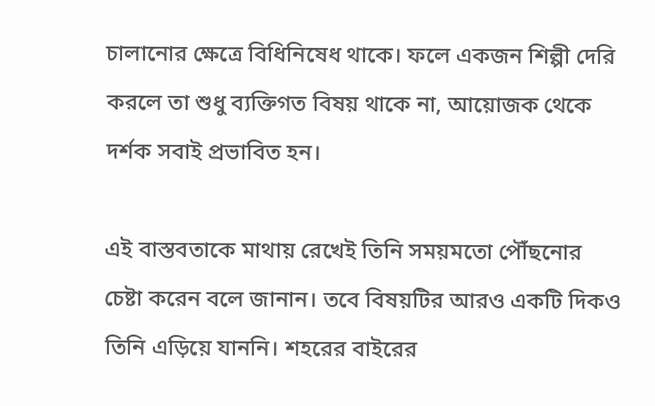চালানোর ক্ষেত্রে বিধিনিষেধ থাকে। ফলে একজন শিল্পী দেরি করলে তা শুধু ব্যক্তিগত বিষয় থাকে না, আয়োজক থেকে দর্শক সবাই প্রভাবিত হন।

এই বাস্তবতাকে মাথায় রেখেই তিনি সময়মতো পৌঁছনোর চেষ্টা করেন বলে জানান। তবে বিষয়টির আরও একটি দিকও তিনি এড়িয়ে যাননি। শহরের বাইরের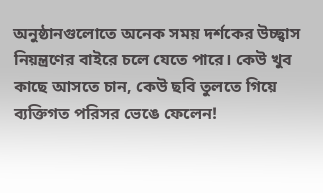অনুষ্ঠানগুলোতে অনেক সময় দর্শকের উচ্ছ্বাস নিয়ন্ত্রণের বাইরে চলে যেতে পারে। কেউ খুব কাছে আসতে চান, কেউ ছবি তুলতে গিয়ে ব্যক্তিগত পরিসর ভেঙে ফেলেন!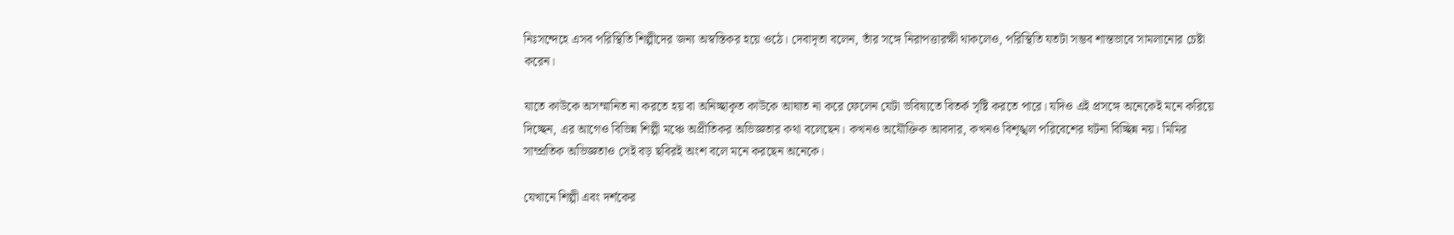নিঃসন্দেহে এসব পরিস্থিতি শিল্পীদের জন্য অস্বস্তিকর হয়ে ওঠে। দেবাদৃতা বলেন, তাঁর সঙ্গে নিরাপত্তারক্ষী থাকলেও, পরিস্থিতি যতটা সম্ভব শান্তভাবে সামলানোর চেষ্টা করেন।

যাতে কাউকে অসম্মানিত না করতে হয় বা অনিচ্ছাকৃত কাউকে আঘাত না করে ফেলেন যেটা ভবিষ্যতে বিতর্ক সৃষ্টি করতে পারে। যদিও এই প্রসঙ্গে অনেকেই মনে করিয়ে দিচ্ছেন, এর আগেও বিভিন্ন শিল্পী মঞ্চে অপ্রীতিকর অভিজ্ঞতার কথা বলেছেন। কখনও অযৌক্তিক আবদার, কখনও বিশৃঙ্খল পরিবেশের ঘটনা বিচ্ছিন্ন নয়। মিমির সাম্প্রতিক অভিজ্ঞতাও সেই বড় ছবিরই অংশ বলে মনে করছেন অনেকে।

যেখানে শিল্পী এবং দর্শকের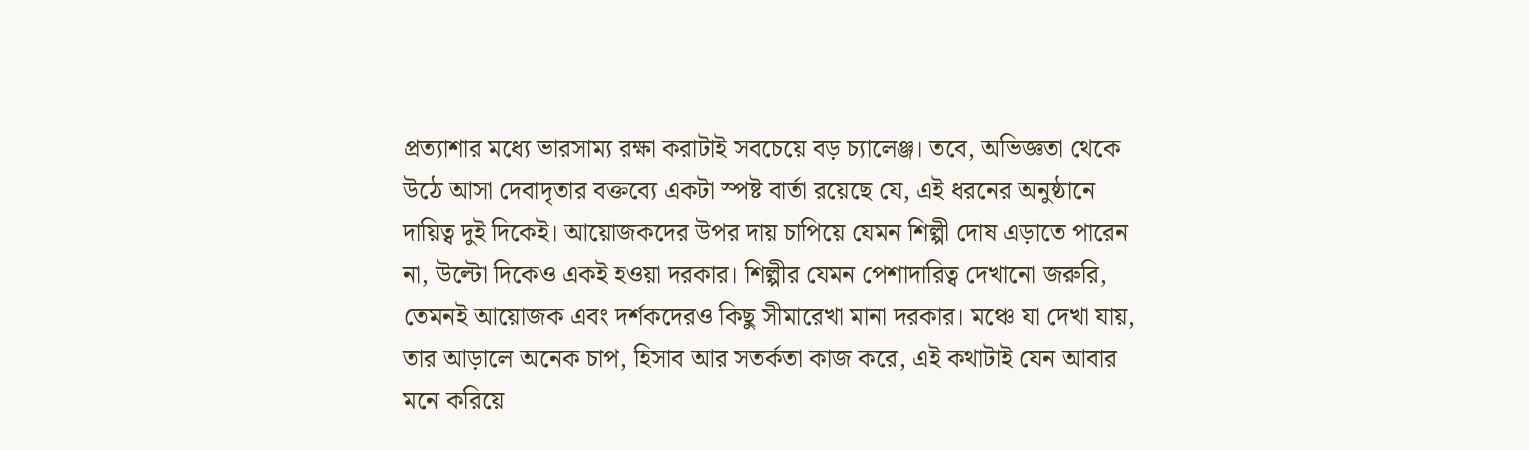প্রত্যাশার মধ্যে ভারসাম্য রক্ষা করাটাই সবচেয়ে বড় চ্যালেঞ্জ। তবে, অভিজ্ঞতা থেকে উঠে আসা দেবাদৃতার বক্তব্যে একটা স্পষ্ট বার্তা রয়েছে যে, এই ধরনের অনুষ্ঠানে দায়িত্ব দুই দিকেই। আয়োজকদের উপর দায় চাপিয়ে যেমন শিল্পী দোষ এড়াতে পারেন না, উল্টো দিকেও একই হওয়া দরকার। শিল্পীর যেমন পেশাদারিত্ব দেখানো জরুরি, তেমনই আয়োজক এবং দর্শকদেরও কিছু সীমারেখা মানা দরকার। মঞ্চে যা দেখা যায়, তার আড়ালে অনেক চাপ, হিসাব আর সতর্কতা কাজ করে, এই কথাটাই যেন আবার মনে করিয়ে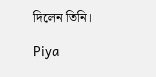দিলেন তিনি।

Piya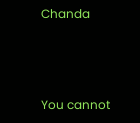Chanda



You cannot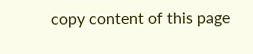copy content of this page